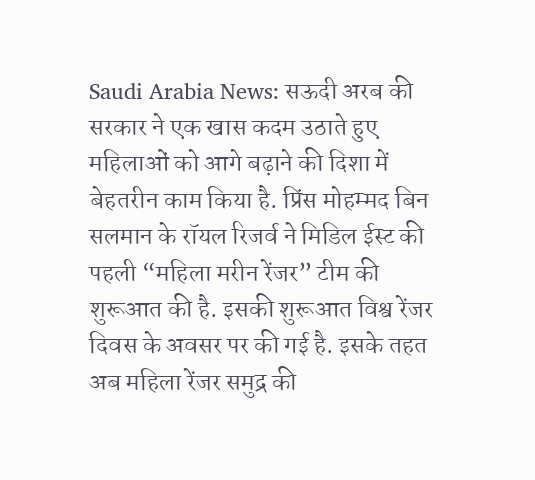Saudi Arabia News: सऊदी अरब की सरकार ने एक खास कदम उठाते हुए महिलाओं को आगे बढ़ाने की दिशा में बेहतरीन काम किया है. प्रिंस मोहम्मद बिन सलमान के रॉयल रिजर्व ने मिडिल ईस्ट की पहली “महिला मरीन रेंजर” टीम की शुरूआत की है. इसकी शुरूआत विश्व रेंजर दिवस के अवसर पर की गई है. इसके तहत अब महिला रेंजर समुद्र की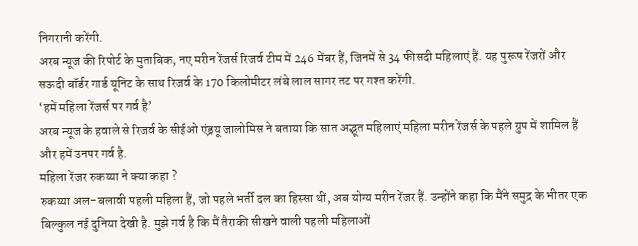निगरानी करेंगी.
अरब न्यूज की रिपोर्ट के मुताबिक, नए मरीन रेंजर्स रिजर्व टीम में 246 मेंबर हैं, जिनमें से 34 फीसदी महिलाएं हैं. यह पुरूष रेंजरों और सऊदी बॉर्डर गार्ड यूनिट के साथ रिजर्व के 170 किलोमीटर लंबे लाल सागर तट पर गश्त करेंगी.
‘हमें महिला रेंजर्स पर गर्व है’
अरब न्यूज के हवाले से रिजर्व के सीईओ एंड्रयू जालोमिस ने बताया कि सात अद्भूत महिलाएं महिला मरीन रेंजर्स के पहले ग्रुप में शामिल हैं और हमें उनपर गर्व है.
महिला रेंजर रुकय्या ने क्या कहा ?
रुकय्या अल-बलावी पहली महिला हैं, जो पहले भर्ती दल का हिस्सा थीं, अब योग्य मरीन रेंजर हैं. उन्होंने कहा कि मैंने समुद्र के भीतर एक बिल्कुल नई दुनिया देखी है. मुझे गर्व है कि मैं तैराकी सीखने वाली पहली महिलाओं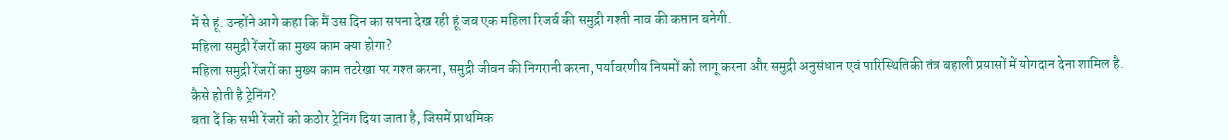में से हूं. उन्होंने आगे कहा कि मैं उस दिन का सपना देख रही हूं जब एक महिला रिजर्व की समुद्री गश्ती नाव की कप्तान बनेगी.
महिला समुद्री रेंजरों का मुख्य काम क्या होगा?
महिला समुद्री रेंजरों का मुख्य काम तटरेखा पर गश्त करना, समुद्री जीवन की निगरानी करना, पर्यावरणीय नियमों को लागू करना और समुद्री अनुसंधान एवं पारिस्थितिकी तंत्र बहाली प्रयासों में योगदान देना शामिल है.
कैसे होती है ट्रेनिंग?
बता दें कि सभी रेंजरों को कठोर ट्रेनिंग दिया जाता है, जिसमें प्राथमिक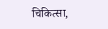चिकित्सा,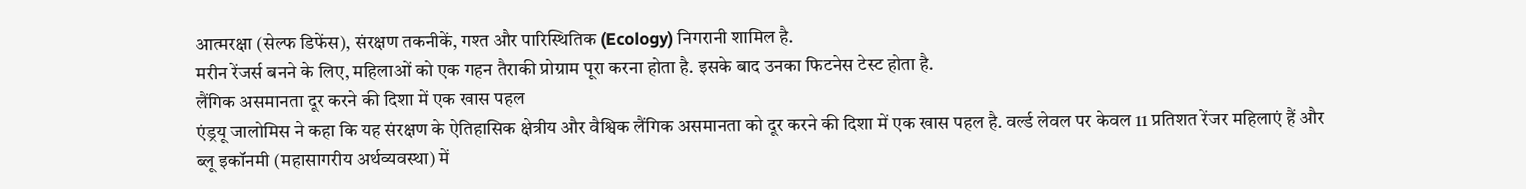आत्मरक्षा (सेल्फ डिफेंस), संरक्षण तकनीकें, गश्त और पारिस्थितिक (Ecology) निगरानी शामिल है.
मरीन रेंजर्स बनने के लिए, महिलाओं को एक गहन तैराकी प्रोग्राम पूरा करना होता है. इसके बाद उनका फिटनेस टेस्ट होता है.
लैंगिक असमानता दूर करने की दिशा में एक खास पहल
एंड्रयू जालोमिस ने कहा कि यह संरक्षण के ऐतिहासिक क्षेत्रीय और वैश्विक लैंगिक असमानता को दूर करने की दिशा में एक खास पहल है. वर्ल्ड लेवल पर केवल 11 प्रतिशत रेंजर महिलाएं हैं और ब्लू इकॉनमी (महासागरीय अर्थव्यवस्था) में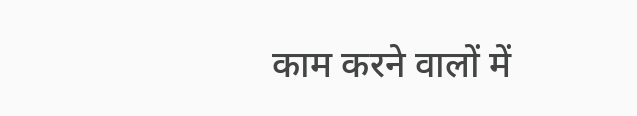काम करने वालों में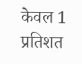केवल 1 प्रतिशत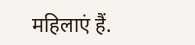महिलाएं हैं.